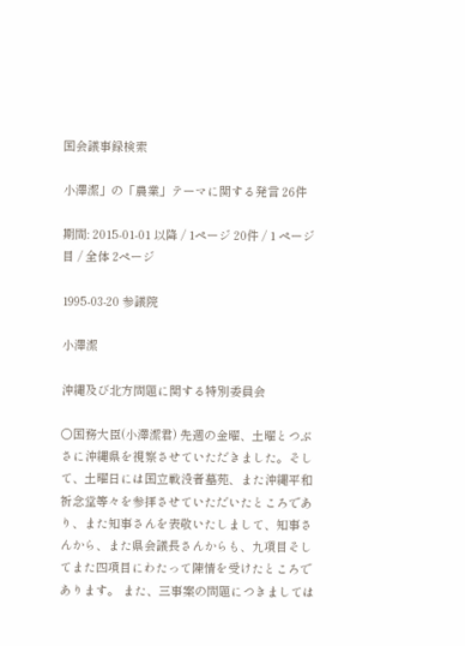国会議事録検索

小澤潔」の「農業」テーマに関する発言 26件

期間: 2015-01-01 以降 / 1ページ 20件 / 1 ページ目 / 全体 2ページ

1995-03-20 参議院

小澤潔

沖縄及び北方問題に関する特別委員会

○国務大臣(小澤潔君) 先週の金曜、土曜とつぶさに沖縄県を視察させていただきました。そして、土曜日には国立戦没者墓苑、また沖縄平和祈念堂等々を参拝させていただいたところであり、また知事さんを表敬いたしまして、知事さんから、また県会議長さんからも、九項目そしてまた四項目にわたって陳情を受けたところであります。 また、三事案の問題につきましては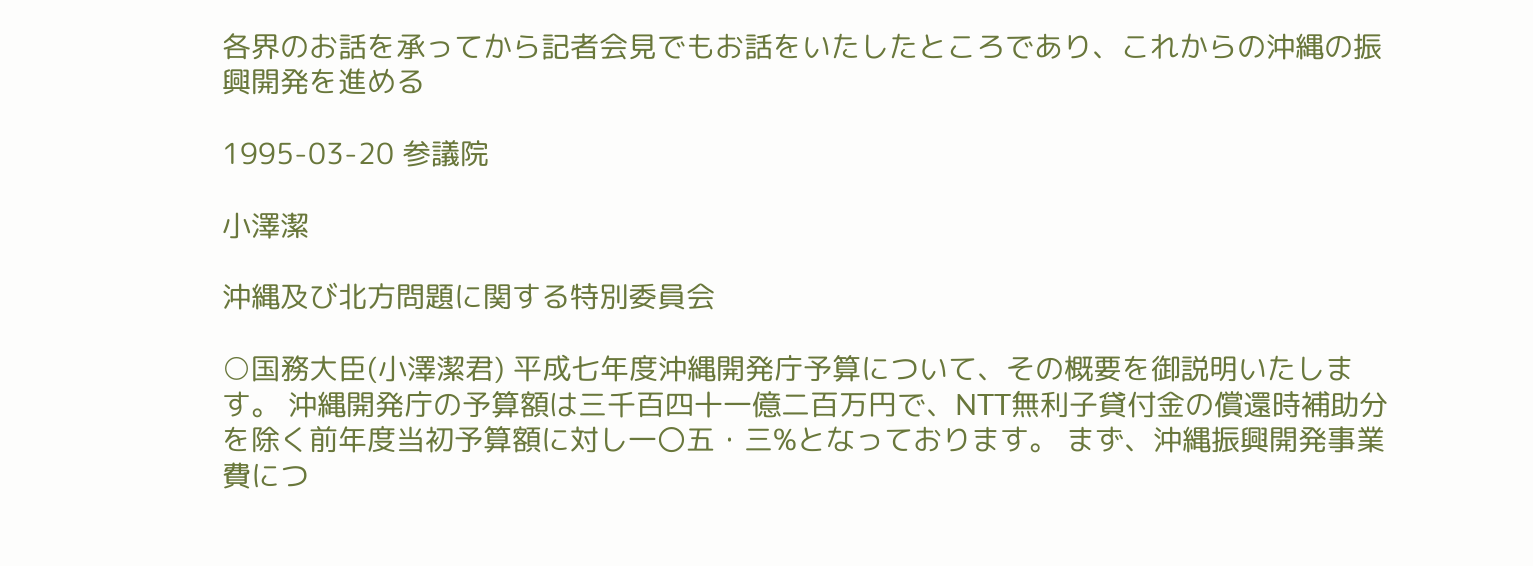各界のお話を承ってから記者会見でもお話をいたしたところであり、これからの沖縄の振興開発を進める

1995-03-20 参議院

小澤潔

沖縄及び北方問題に関する特別委員会

○国務大臣(小澤潔君) 平成七年度沖縄開発庁予算について、その概要を御説明いたします。 沖縄開発庁の予算額は三千百四十一億二百万円で、NTT無利子貸付金の償還時補助分を除く前年度当初予算額に対し一〇五・三%となっております。 まず、沖縄振興開発事業費につ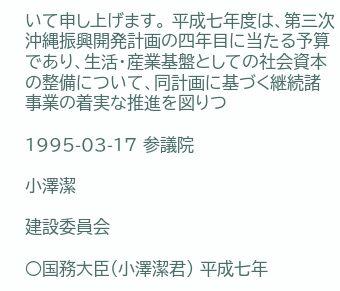いて申し上げます。 平成七年度は、第三次沖縄振興開発計画の四年目に当たる予算であり、生活・産業基盤としての社会資本の整備について、同計画に基づく継続諸事業の着実な推進を図りつ

1995-03-17 参議院

小澤潔

建設委員会

○国務大臣(小澤潔君) 平成七年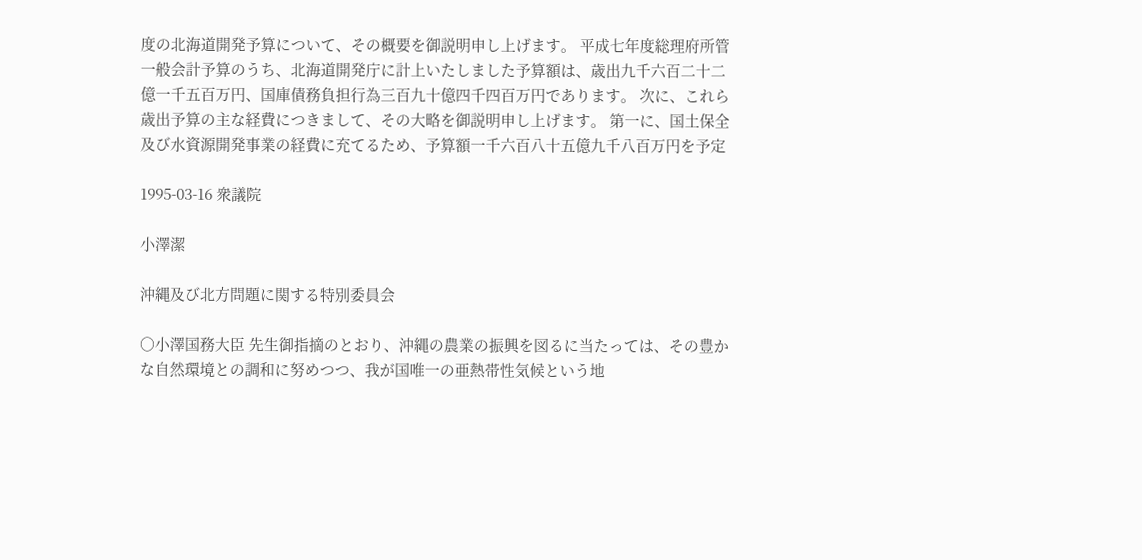度の北海道開発予算について、その概要を御説明申し上げます。 平成七年度総理府所管一般会計予算のうち、北海道開発庁に計上いたしました予算額は、歳出九千六百二十二億一千五百万円、国庫債務負担行為三百九十億四千四百万円であります。 次に、これら歳出予算の主な経費につきまして、その大略を御説明申し上げます。 第一に、国土保全及び水資源開発事業の経費に充てるため、予算額一千六百八十五億九千八百万円を予定

1995-03-16 衆議院

小澤潔

沖縄及び北方問題に関する特別委員会

○小澤国務大臣 先生御指摘のとおり、沖縄の農業の振興を図るに当たっては、その豊かな自然環境との調和に努めつつ、我が国唯一の亜熱帯性気候という地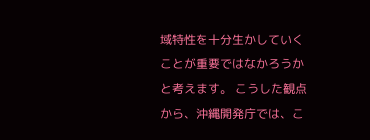域特性を十分生かしていくことが重要ではなかろうかと考えます。 こうした観点から、沖縄開発庁では、こ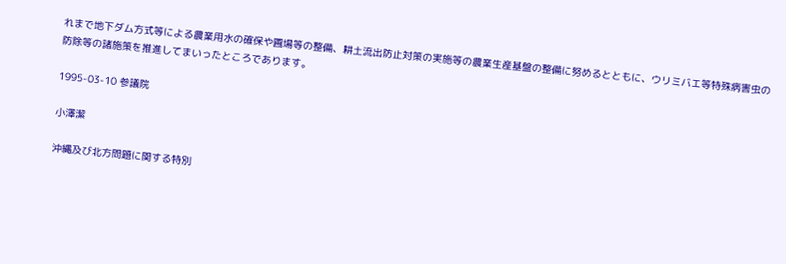れまで地下ダム方式等による農業用水の確保や圃場等の整備、耕土流出防止対策の実施等の農業生産基盤の整備に努めるとともに、ウリミバエ等特殊病害虫の防除等の諸施策を推進してまいったところであります。

1995-03-10 参議院

小澤潔

沖縄及び北方問題に関する特別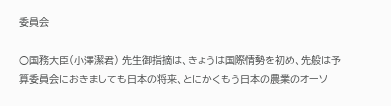委員会

○国務大臣(小澤潔君) 先生御指摘は、きょうは国際情勢を初め、先般は予算委員会におきましても日本の将来、とにかくもう日本の農業のオーソ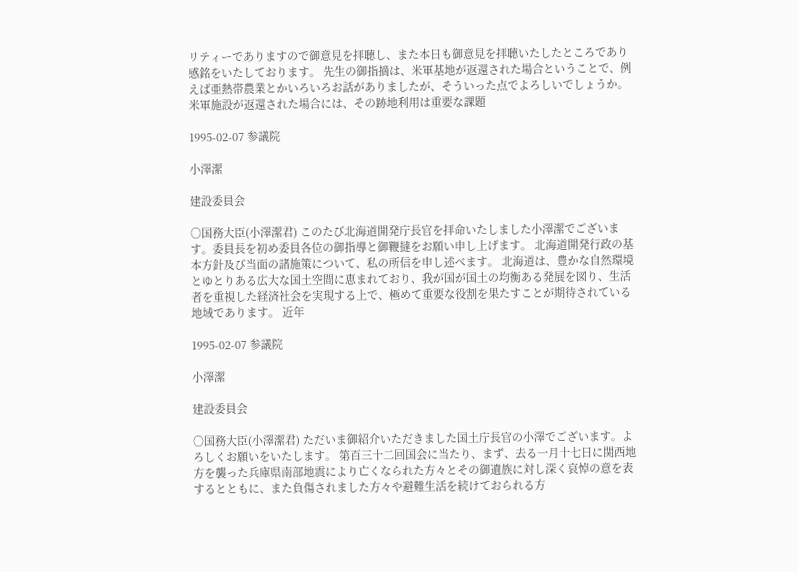リティーでありますので御意見を拝聴し、また本日も御意見を拝聴いたしたところであり感銘をいたしております。 先生の御指摘は、米軍基地が返還された場合ということで、例えば亜熱帯農業とかいろいろお話がありましたが、そういった点でよろしいでしょうか。 米軍施設が返還された場合には、その跡地利用は重要な課題

1995-02-07 参議院

小澤潔

建設委員会

○国務大臣(小澤潔君) このたび北海道開発庁長官を拝命いたしました小澤潔でございます。委員長を初め委員各位の御指導と御鞭撻をお願い申し上げます。 北海道開発行政の基本方針及び当面の諸施策について、私の所信を申し述べます。 北海道は、豊かな自然環境とゆとりある広大な国土空間に恵まれており、我が国が国土の均衡ある発展を図り、生活者を重視した経済社会を実現する上で、極めて重要な役割を果たすことが期待されている地域であります。 近年

1995-02-07 参議院

小澤潔

建設委員会

○国務大臣(小澤潔君) ただいま御紹介いただきました国土庁長官の小澤でございます。よろしくお願いをいたします。 第百三十二回国会に当たり、まず、去る一月十七日に関西地方を襲った兵庫県南部地震により亡くなられた方々とその御遺族に対し深く哀悼の意を表するとともに、また負傷されました方々や避難生活を続けておられる方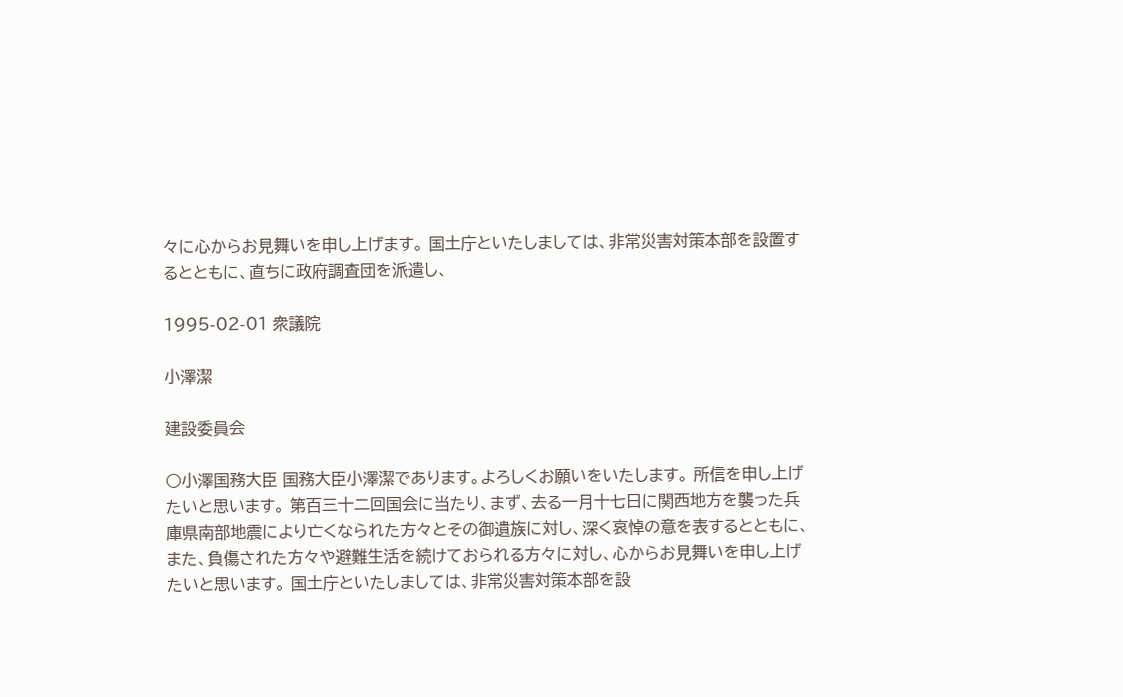々に心からお見舞いを申し上げます。 国土庁といたしましては、非常災害対策本部を設置するとともに、直ちに政府調査団を派遣し、

1995-02-01 衆議院

小澤潔

建設委員会

○小澤国務大臣 国務大臣小澤潔であります。よろしくお願いをいたします。 所信を申し上げたいと思います。 第百三十二回国会に当たり、まず、去る一月十七日に関西地方を襲った兵庫県南部地震により亡くなられた方々とその御遺族に対し、深く哀悼の意を表するとともに、また、負傷された方々や避難生活を続けておられる方々に対し、心からお見舞いを申し上げたいと思います。 国土庁といたしましては、非常災害対策本部を設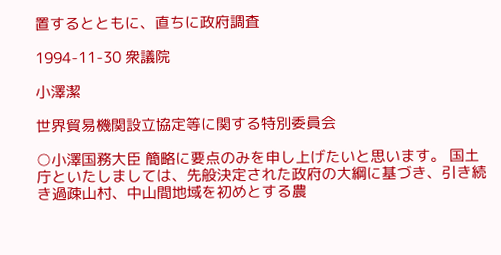置するとともに、直ちに政府調査

1994-11-30 衆議院

小澤潔

世界貿易機関設立協定等に関する特別委員会

○小澤国務大臣 簡略に要点のみを申し上げたいと思います。 国土庁といたしましては、先般決定された政府の大綱に基づき、引き続き過疎山村、中山間地域を初めとする農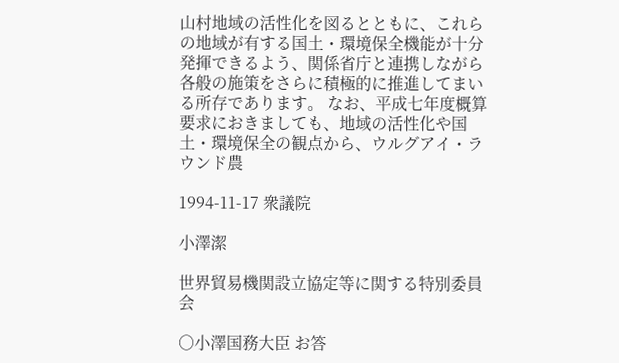山村地域の活性化を図るとともに、これらの地域が有する国土・環境保全機能が十分発揮できるよう、関係省庁と連携しながら各般の施策をさらに積極的に推進してまいる所存であります。 なお、平成七年度概算要求におきましても、地域の活性化や国土・環境保全の観点から、ウルグアイ・ラウンド農

1994-11-17 衆議院

小澤潔

世界貿易機関設立協定等に関する特別委員会

○小澤国務大臣 お答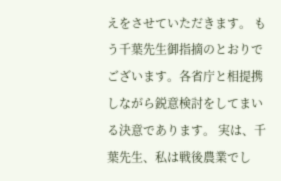えをさせていただきます。 もう千葉先生御指摘のとおりでございます。各省庁と相提携しながら鋭意検討をしてまいる決意であります。 実は、千葉先生、私は戦後農業でし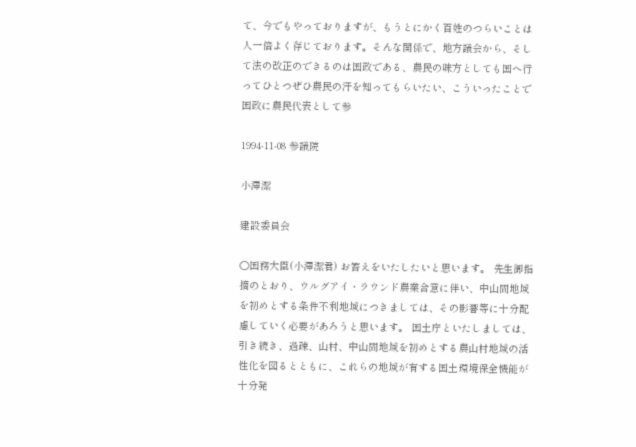て、今でもやっておりますが、もうとにかく百姓のつらいことは人一倍よく存じております。そんな関係で、地方議会から、そして法の改正のできるのは国政である、農民の味方としても国へ行ってひとつぜひ農民の汗を知ってもらいたい、こういったことで国政に農民代表として参

1994-11-08 参議院

小澤潔

建設委員会

○国務大臣(小澤潔君) お答えをいたしたいと思います。 先生御指摘のとおり、ウルグアイ・ラウンド農業合意に伴い、中山間地域を初めとする条件不利地域につきましては、その影響等に十分配慮していく必要があろうと思います。 国土庁といたしましては、引き続き、過疎、山村、中山間地域を初めとする農山村地域の活性化を図るとともに、これらの地域が有する国土環境保全機能が十分発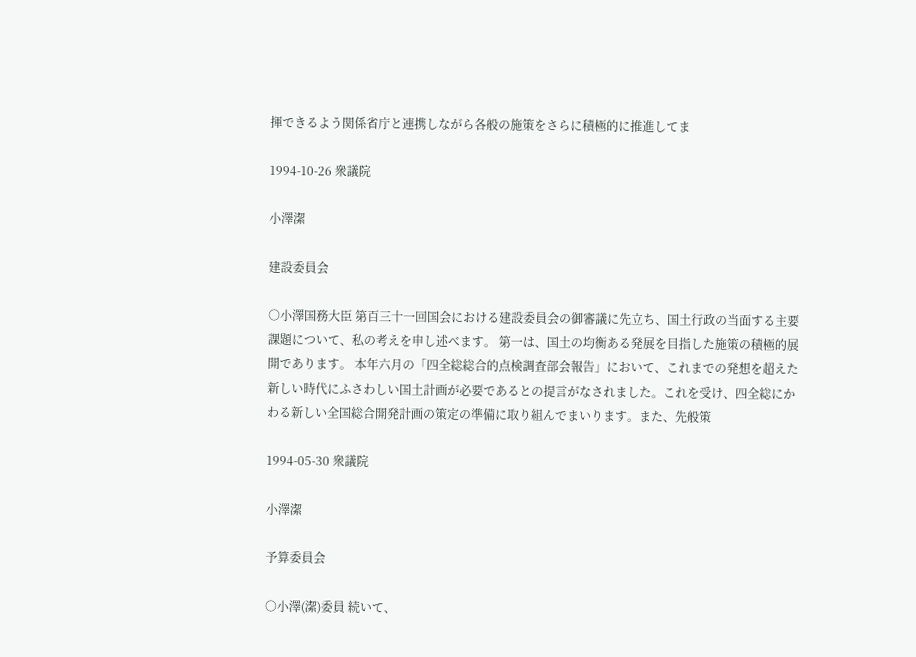揮できるよう関係省庁と連携しながら各般の施策をさらに積極的に推進してま

1994-10-26 衆議院

小澤潔

建設委員会

○小澤国務大臣 第百三十一回国会における建設委員会の御審議に先立ち、国土行政の当面する主要課題について、私の考えを申し述べます。 第一は、国土の均衡ある発展を目指した施策の積極的展開であります。 本年六月の「四全総総合的点検調査部会報告」において、これまでの発想を超えた新しい時代にふさわしい国土計画が必要であるとの提言がなされました。これを受け、四全総にかわる新しい全国総合開発計画の策定の準備に取り組んでまいります。また、先般策

1994-05-30 衆議院

小澤潔

予算委員会

○小澤(潔)委員 続いて、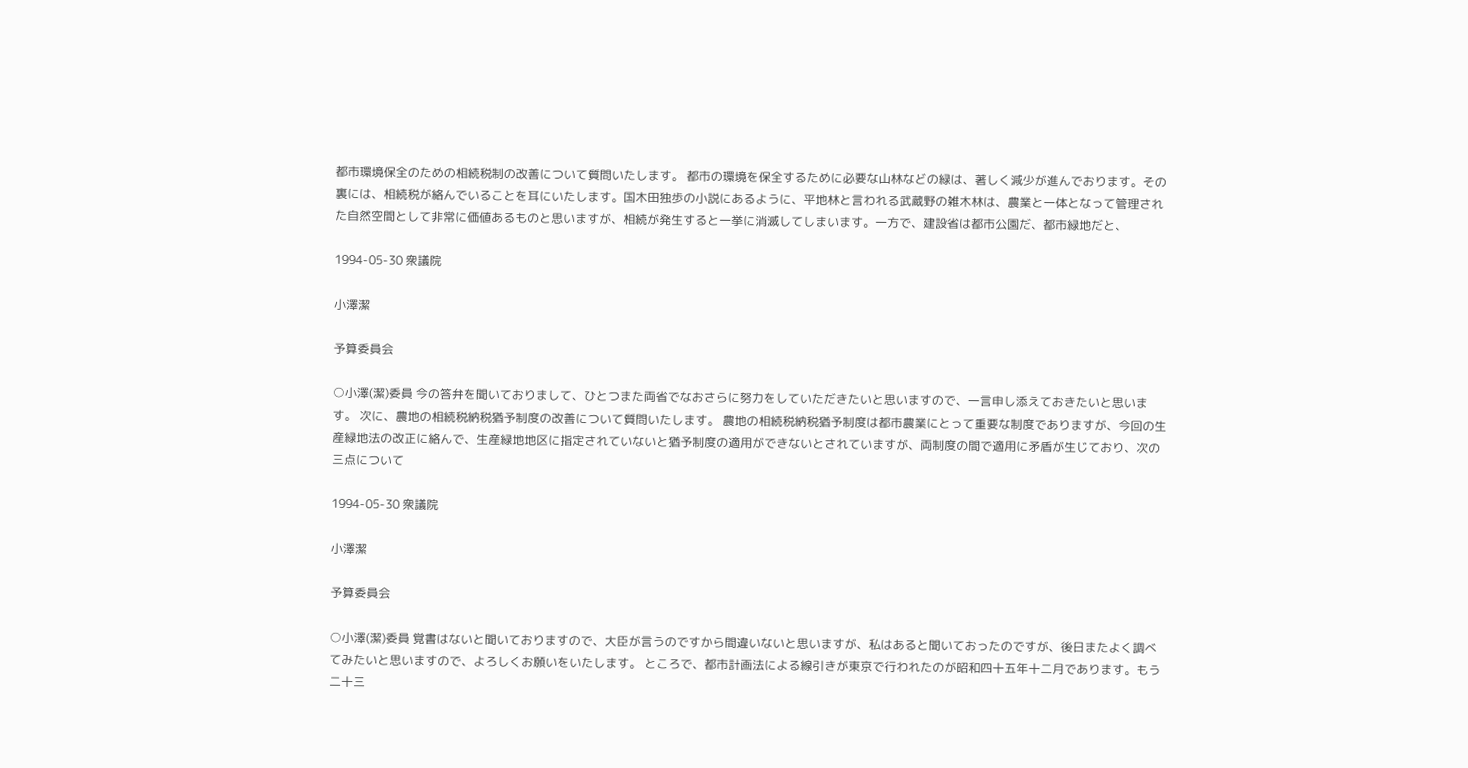都市環境保全のための相続税制の改善について質問いたします。 都市の環境を保全するために必要な山林などの緑は、著しく減少が進んでおります。その裏には、相続税が絡んでいることを耳にいたします。国木田独歩の小説にあるように、平地林と言われる武蔵野の雑木林は、農業と一体となって管理された自然空間として非常に価値あるものと思いますが、相続が発生すると一挙に消滅してしまいます。一方で、建設省は都市公園だ、都市緑地だと、

1994-05-30 衆議院

小澤潔

予算委員会

○小澤(潔)委員 今の答弁を聞いておりまして、ひとつまた両省でなおさらに努力をしていただきたいと思いますので、一言申し添えておきたいと思います。 次に、農地の相続税納税猶予制度の改善について質問いたします。 農地の相続税納税猶予制度は都市農業にとって重要な制度でありますが、今回の生産緑地法の改正に絡んで、生産緑地地区に指定されていないと猶予制度の適用ができないとされていますが、両制度の間で適用に矛盾が生じており、次の三点について

1994-05-30 衆議院

小澤潔

予算委員会

○小澤(潔)委員 覚書はないと聞いておりますので、大臣が言うのですから間違いないと思いますが、私はあると聞いておったのですが、後日またよく調べてみたいと思いますので、よろしくお願いをいたします。 ところで、都市計画法による線引きが東京で行われたのが昭和四十五年十二月であります。もう二十三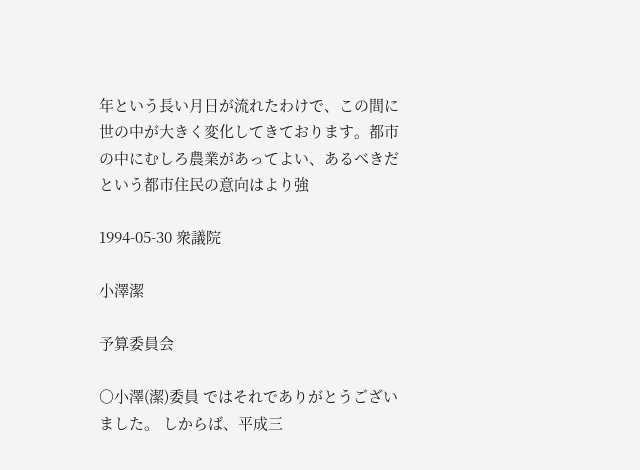年という長い月日が流れたわけで、この間に世の中が大きく変化してきております。都市の中にむしろ農業があってよい、あるべきだという都市住民の意向はより強

1994-05-30 衆議院

小澤潔

予算委員会

○小澤(潔)委員 ではそれでありがとうございました。 しからば、平成三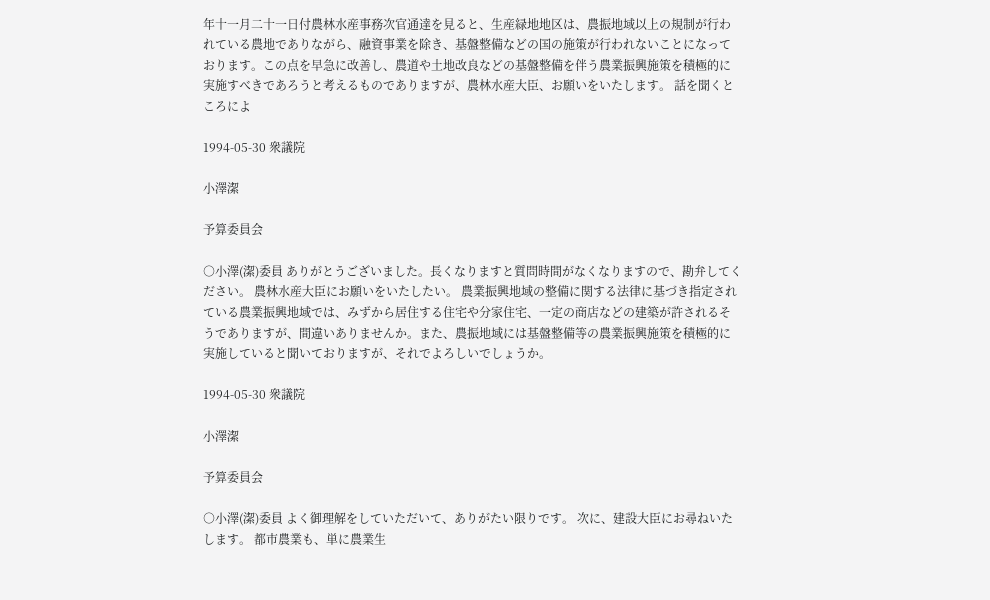年十一月二十一日付農林水産事務次官通達を見ると、生産緑地地区は、農振地域以上の規制が行われている農地でありながら、融資事業を除き、基盤整備などの国の施策が行われないことになっております。この点を早急に改善し、農道や土地改良などの基盤整備を伴う農業振興施策を積極的に実施すべきであろうと考えるものでありますが、農林水産大臣、お願いをいたします。 話を聞くところによ

1994-05-30 衆議院

小澤潔

予算委員会

○小澤(潔)委員 ありがとうございました。長くなりますと質問時間がなくなりますので、勘弁してください。 農林水産大臣にお願いをいたしたい。 農業振興地域の整備に関する法律に基づき指定されている農業振興地域では、みずから居住する住宅や分家住宅、一定の商店などの建築が許されるそうでありますが、間違いありませんか。また、農振地域には基盤整備等の農業振興施策を積極的に実施していると聞いておりますが、それでよろしいでしょうか。

1994-05-30 衆議院

小澤潔

予算委員会

○小澤(潔)委員 よく御理解をしていただいて、ありがたい限りです。 次に、建設大臣にお尋ねいたします。 都市農業も、単に農業生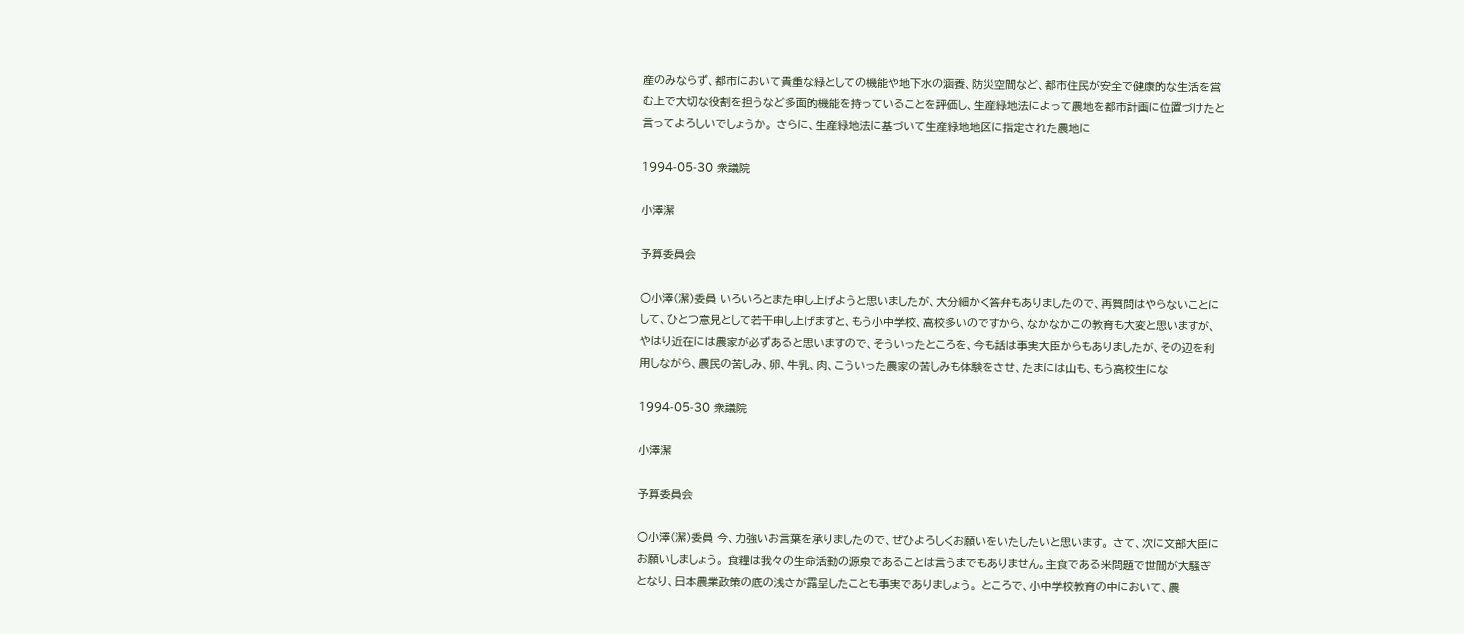産のみならず、都市において貴重な緑としての機能や地下水の涵養、防災空間など、都市住民が安全で健康的な生活を営む上で大切な役割を担うなど多面的機能を持っていることを評価し、生産緑地法によって農地を都市計画に位置づけたと言ってよろしいでしょうか。 さらに、生産緑地法に基づいて生産緑地地区に指定された農地に

1994-05-30 衆議院

小澤潔

予算委員会

○小澤(潔)委員 いろいろとまた申し上げようと思いましたが、大分細かく答弁もありましたので、再質問はやらないことにして、ひとつ意見として若干申し上げますと、もう小中学校、高校多いのですから、なかなかこの教育も大変と思いますが、やはり近在には農家が必ずあると思いますので、そういったところを、今も話は事実大臣からもありましたが、その辺を利用しながら、農民の苦しみ、卵、牛乳、肉、こういった農家の苦しみも体験をさせ、たまには山も、もう高校生にな

1994-05-30 衆議院

小澤潔

予算委員会

○小澤(潔)委員 今、力強いお言葉を承りましたので、ぜひよろしくお願いをいたしたいと思います。 さて、次に文部大臣にお願いしましょう。 食糧は我々の生命活動の源泉であることは言うまでもありません。主食である米問題で世間が大騒ぎとなり、日本農業政策の底の浅さが露呈したことも事実でありましょう。 ところで、小中学校教育の中において、農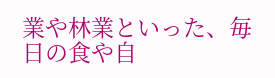業や林業といった、毎日の食や自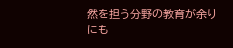然を担う分野の教育が余りにも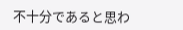不十分であると思わ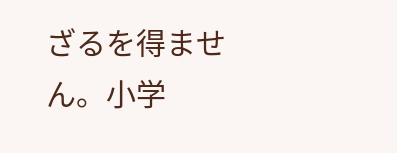ざるを得ません。小学